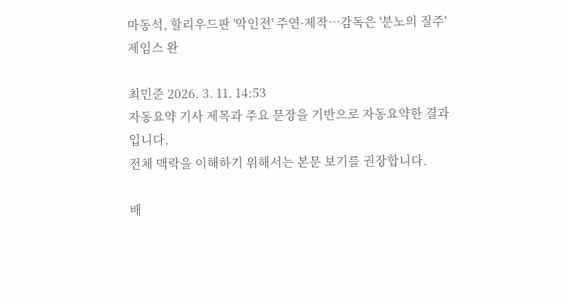마동석, 할리우드판 '악인전' 주연·제작…감독은 '분노의 질주' 제임스 완

최민준 2026. 3. 11. 14:53
자동요약 기사 제목과 주요 문장을 기반으로 자동요약한 결과입니다.
전체 맥락을 이해하기 위해서는 본문 보기를 권장합니다.

배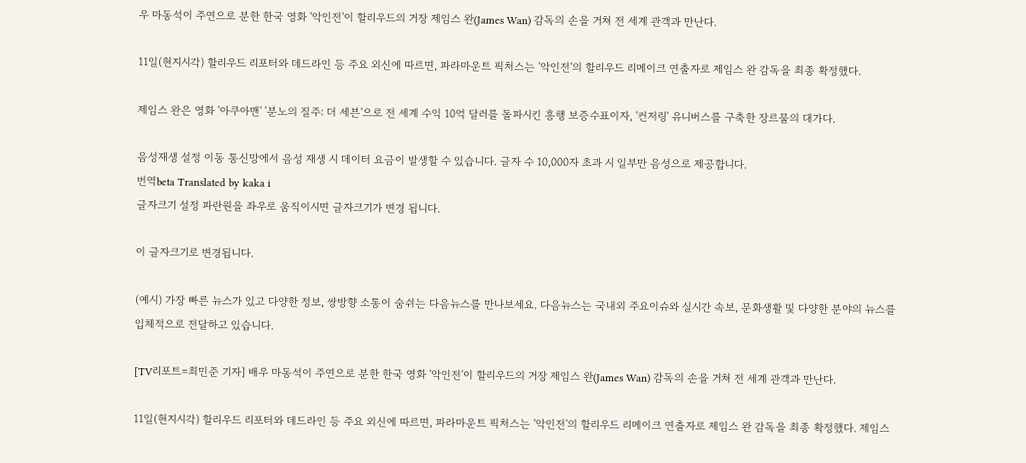우 마동석이 주연으로 분한 한국 영화 '악인전'이 할리우드의 거장 제임스 완(James Wan) 감독의 손을 거쳐 전 세계 관객과 만난다.

11일(현지시각) 할리우드 리포터와 데드라인 등 주요 외신에 따르면, 파라마운트 픽처스는 '악인전'의 할리우드 리메이크 연출자로 제임스 완 감독을 최종 확정했다.

제임스 완은 영화 '아쿠아맨' '분노의 질주: 더 세븐'으로 전 세계 수익 10억 달러를 돌파시킨 흥행 보증수표이자, '컨저링' 유니버스를 구축한 장르물의 대가다.

음성재생 설정 이동 통신망에서 음성 재생 시 데이터 요금이 발생할 수 있습니다. 글자 수 10,000자 초과 시 일부만 음성으로 제공합니다.
번역beta Translated by kaka i
글자크기 설정 파란원을 좌우로 움직이시면 글자크기가 변경 됩니다.

이 글자크기로 변경됩니다.

(예시) 가장 빠른 뉴스가 있고 다양한 정보, 쌍방향 소통이 숨쉬는 다음뉴스를 만나보세요. 다음뉴스는 국내외 주요이슈와 실시간 속보, 문화생활 및 다양한 분야의 뉴스를 입체적으로 전달하고 있습니다.

[TV리포트=최민준 기자] 배우 마동석이 주연으로 분한 한국 영화 '악인전'이 할리우드의 거장 제임스 완(James Wan) 감독의 손을 거쳐 전 세계 관객과 만난다.

11일(현지시각) 할리우드 리포터와 데드라인 등 주요 외신에 따르면, 파라마운트 픽처스는 '악인전'의 할리우드 리메이크 연출자로 제임스 완 감독을 최종 확정했다. 제임스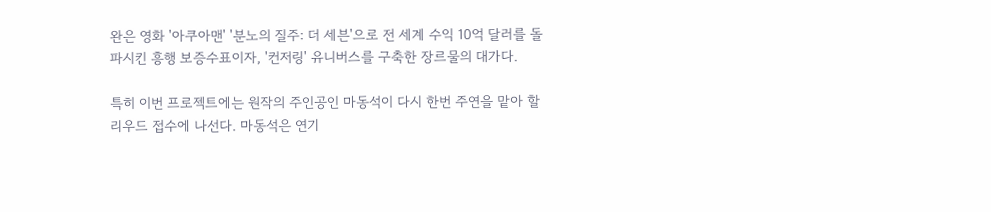완은 영화 '아쿠아맨' '분노의 질주: 더 세븐'으로 전 세계 수익 10억 달러를 돌파시킨 흥행 보증수표이자, '컨저링' 유니버스를 구축한 장르물의 대가다.

특히 이번 프로젝트에는 원작의 주인공인 마동석이 다시 한번 주연을 맡아 할리우드 접수에 나선다. 마동석은 연기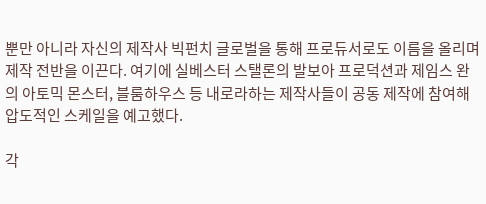뿐만 아니라 자신의 제작사 빅펀치 글로벌을 통해 프로듀서로도 이름을 올리며 제작 전반을 이끈다. 여기에 실베스터 스탤론의 발보아 프로덕션과 제임스 완의 아토믹 몬스터, 블룸하우스 등 내로라하는 제작사들이 공동 제작에 참여해 압도적인 스케일을 예고했다.

각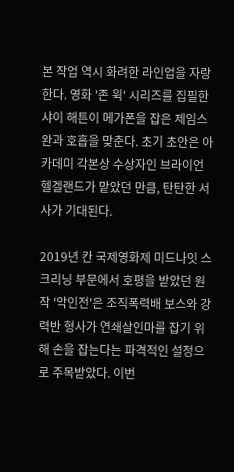본 작업 역시 화려한 라인업을 자랑한다. 영화 '존 윅' 시리즈를 집필한 샤이 해튼이 메가폰을 잡은 제임스 완과 호흡을 맞춘다. 초기 초안은 아카데미 각본상 수상자인 브라이언 헬겔랜드가 맡았던 만큼, 탄탄한 서사가 기대된다.

2019년 칸 국제영화제 미드나잇 스크리닝 부문에서 호평을 받았던 원작 '악인전'은 조직폭력배 보스와 강력반 형사가 연쇄살인마를 잡기 위해 손을 잡는다는 파격적인 설정으로 주목받았다. 이번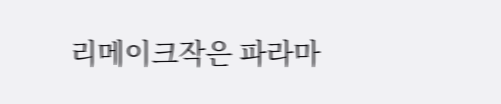리메이크작은 파라마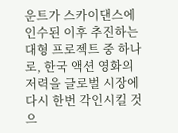운트가 스카이댄스에 인수된 이후 추진하는 대형 프로젝트 중 하나로, 한국 액션 영화의 저력을 글로벌 시장에 다시 한번 각인시킬 것으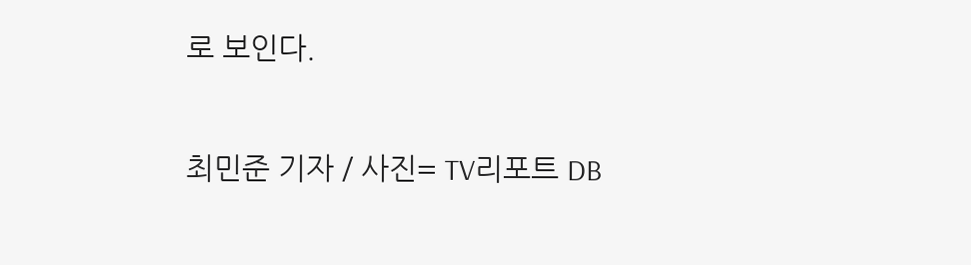로 보인다.

최민준 기자 / 사진= TV리포트 DB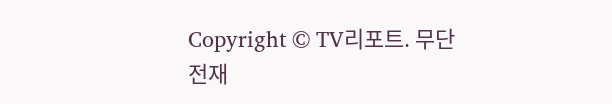Copyright © TV리포트. 무단전재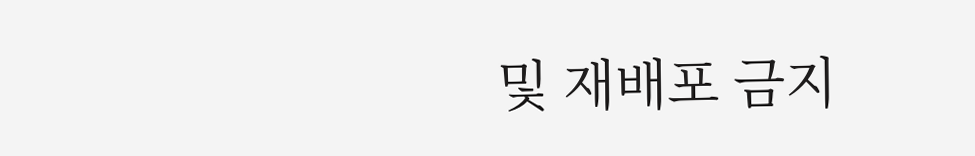및 재배포 금지